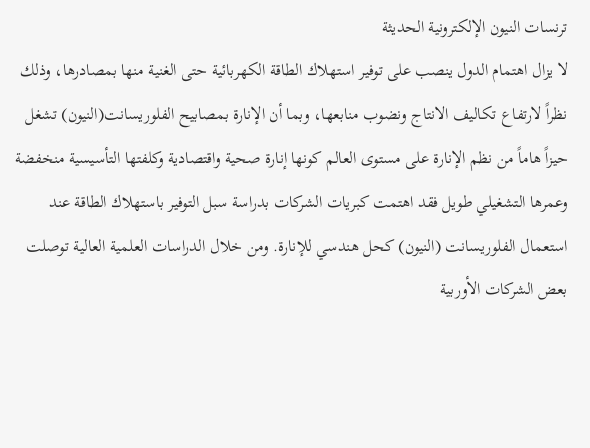ترنسات النيون الإلكترونية الحديثة
لا يزال اهتمام الدول ينصب على توفير استهلاك الطاقة الكهربائية حتى الغنية منها بمصادرها، وذلك نظراً لارتفاع تكاليف الانتاج ونضوب منابعها، وبما أن الإنارة بمصابيح الفلوريسانت(النيون) تشغل حيزاً هاماً من نظم الإنارة على مستوى العالم كونها إنارة صحية واقتصادية وكلفتها التأسيسية منخفضة وعمرها التشغيلي طويل فقد اهتمت كبريات الشركات بدراسة سبل التوفير باستهلاك الطاقة عند استعمال الفلوريسانت (النيون) كحل هندسي للإنارة. ومن خلال الدراسات العلمية العالية توصلت بعض الشركات الأوربية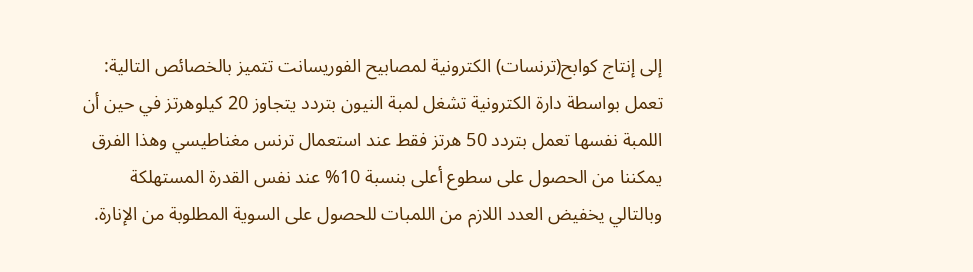إلى إنتاج كوابح(ترنسات) الكترونية لمصابيح الفوريسانت تتميز بالخصائص التالية:
تعمل بواسطة دارة الكترونية تشغل لمبة النيون بتردد يتجاوز 20 كيلوهرتز في حين أن اللمبة نفسها تعمل بتردد 50 هرتز فقط عند استعمال ترنس مغناطيسي وهذا الفرق يمكننا من الحصول على سطوع أعلى بنسبة 10% عند نفس القدرة المستهلكة وبالتالي يخفيض العدد اللازم من اللمبات للحصول على السوية المطلوبة من الإنارة.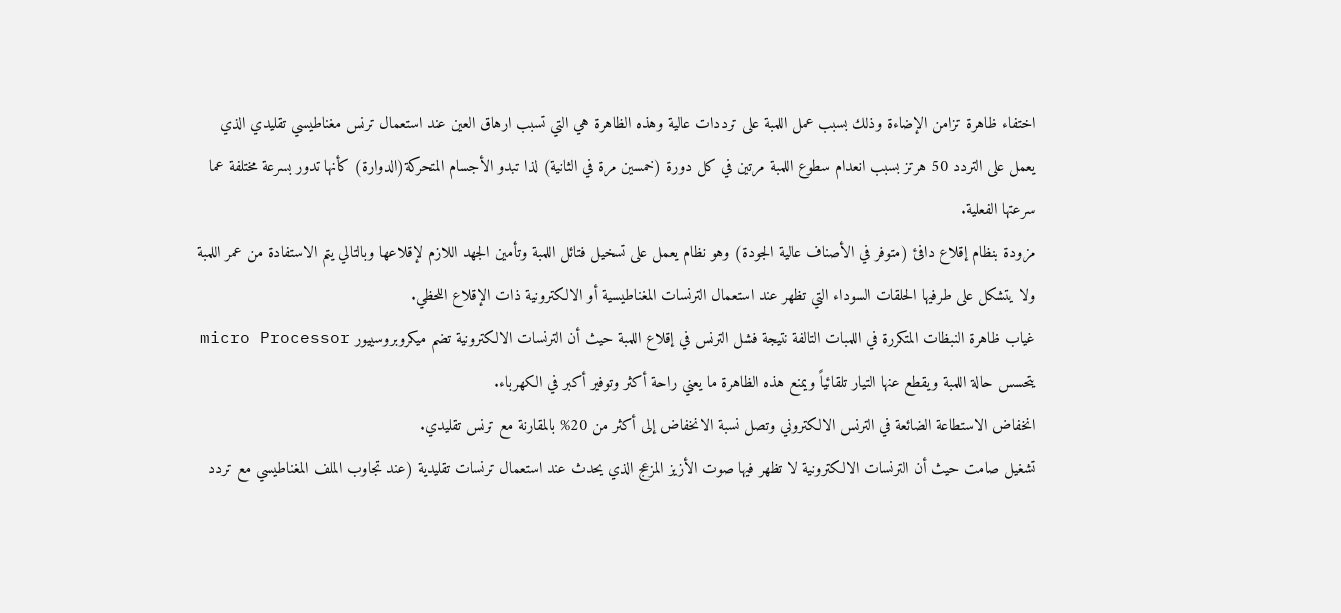اختفاء ظاهرة تزامن الإضاءة وذلك بسبب عمل اللمبة على ترددات عالية وهذه الظاهرة هي التي تسبب ارهاق العين عند استعمال ترنس مغناطيسي تقليدي الذي يعمل على التردد 50 هرتز بسبب انعدام سطوع اللمبة مرتين في كل دورة (خمسين مرة في الثانية) لذا تبدو الأجسام المتحركة(الدوارة) كأنها تدور بسرعة مختلفة عما سرعتها الفعلية.
مزودة بنظام إقلاع دافئ (متوفر في الأصناف عالية الجودة) وهو نظام يعمل على تسخيل فتائل اللمبة وتأمين الجهد اللازم لإقلاعها وبالتالي يتم الاستفادة من عمر اللمبة ولا يتشكل على طرفيها الحلقات السوداء التي تظهر عند استعمال الترنسات المغناطيسية أو الالكترونية ذات الإقلاع اللحظي.
غياب ظاهرة النبظات المتكررة في اللمبات التالفة نتيجة فشل الترنس في إقلاع اللمبة حيث أن الترنسات الالكترونية تضم ميكروبروسييور micro Processor يتحسس حالة اللمبة ويقطع عنها التيار تلقائياً ويمنع هذه الظاهرة ما يعني راحة أكثر وتوفير أكبر في الكهرباء.
انخفاض الاستطاعة الضائعة في الترنس الالكتروني وتصل نسبة الانخفاض إلى أكثر من 20% بالمقارنة مع ترنس تقليدي.
تشغيل صامت حيث أن الترنسات الالكترونية لا تظهر فيها صوت الأزيز المزعج الذي يحدث عند استعمال ترنسات تقليدية (عند تجاوب الملف المغناطيسي مع تردد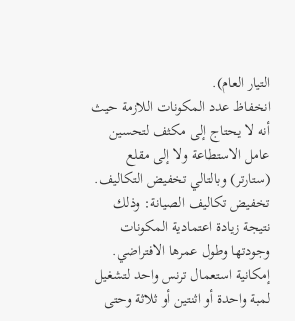التيار العام).
انخفاظ عدد المكونات اللازمة حيث أنه لا يحتاج إلى مكثف لتحسين عامل الاستطاعة ولا إلى مقلع (ستارتر) وبالتالي تخفيض التكاليف.
تخفيض تكاليف الصيانة: وذلك نتيجة زيادة اعتمادية المكونات وجودتها وطول عمرها الافتراضي.
إمكانية استعمال ترنس واحد لتشغيل لمبة واحدة أو اثنتين أو ثلاثة وحتى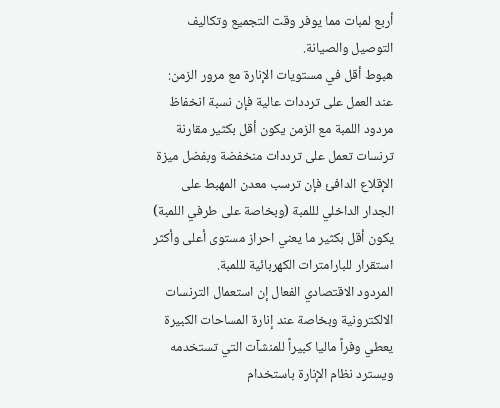أربع لمبات مما يوفر وقت التجميع وتكاليف التوصيل والصيانة.
هبوط أقل في مستويات الإنارة مع مرور الزمن: عند العمل على ترددات عالية فإن نسبة انخفاظ مردود اللمبة مع الزمن يكون أقل بكثير مقارنة ترنسات تعمل على ترددات منخفضة وبفضل ميزة الإقلاع الدافئ فإن ترسب معدن المهبط على الجدار الداخلي لللمبة (وبخاصة على طرفي اللمبة) يكون أقل بكثير ما يعني احراز مستوى أعلى وأكثر استقرار للبارامترات الكهربائية لللمبة.
المردود الاقتصادي الفعال إن استعمال الترنسات الالكترونية وبخاصة عند إنارة المساحات الكبيرة يعطي وفراً ماليا كبيراً للمنشآت التي تستخدمه ويسترد نظام الإنارة باستخدام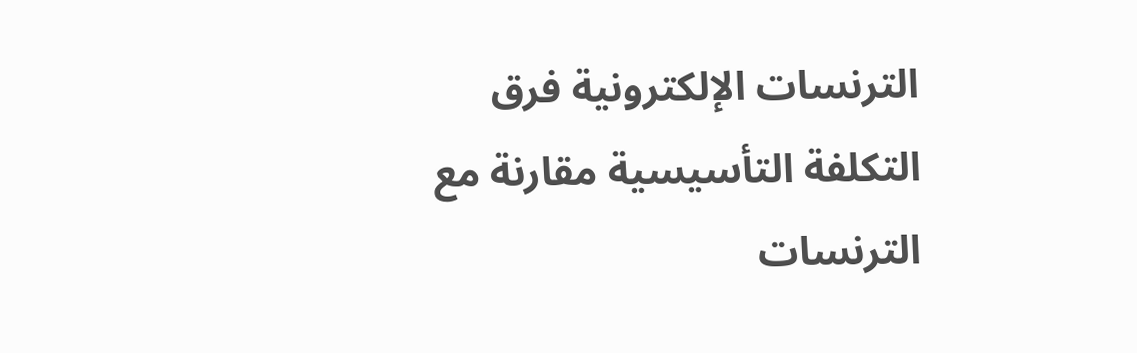الترنسات الإلكترونية فرق التكلفة التأسيسية مقارنة مع الترنسات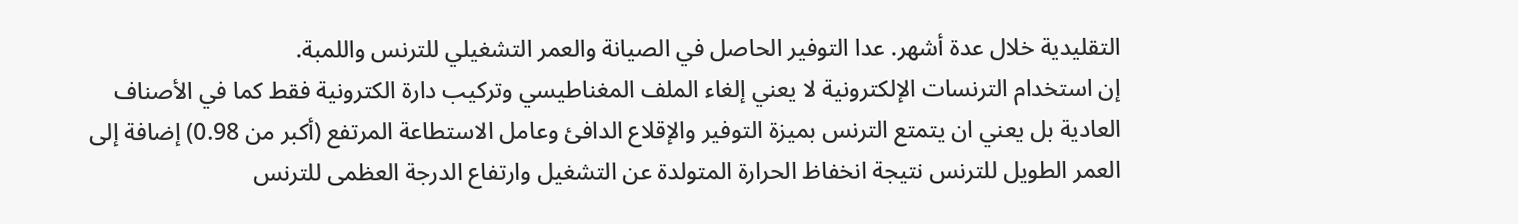التقليدية خلال عدة أشهر. عدا التوفير الحاصل في الصيانة والعمر التشغيلي للترنس واللمبة.
إن استخدام الترنسات الإلكترونية لا يعني إلغاء الملف المغناطيسي وتركيب دارة الكترونية فقط كما في الأصناف العادية بل يعني ان يتمتع الترنس بميزة التوفير والإقلاع الدافئ وعامل الاستطاعة المرتفع (أكبر من 0.98) إضافة إلى العمر الطويل للترنس نتيجة انخفاظ الحرارة المتولدة عن التشغيل وارتفاع الدرجة العظمى للترنس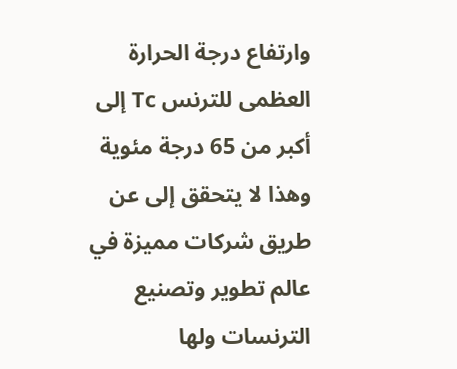وارتفاع درجة الحرارة العظمى للترنس Tc إلى أكبر من 65 درجة مئوية وهذا لا يتحقق إلى عن طريق شركات مميزة في عالم تطوير وتصنيع الترنسات ولها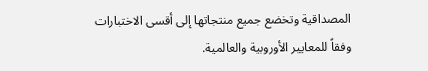المصداقية وتخضع جميع منتجاتها إلى أقسى الاختبارات وفقاً للمعايير الأوروبية والعالمية.